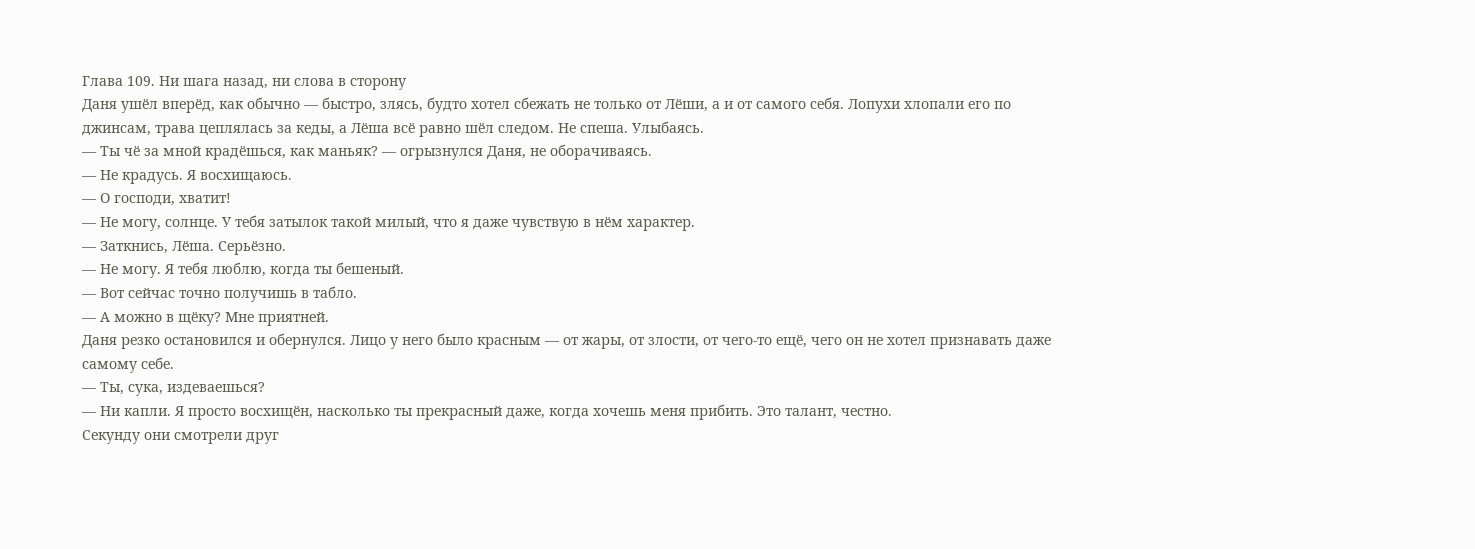Глава 109. Ни шага назад, ни слова в сторону
Даня ушёл вперёд, как обычно — быстро, злясь, будто хотел сбежать не только от Лёши, а и от самого себя. Лопухи хлопали его по джинсам, трава цеплялась за кеды, а Лёша всё равно шёл следом. Не спеша. Улыбаясь.
— Ты чё за мной крадёшься, как маньяк? — огрызнулся Даня, не оборачиваясь.
— Не крадусь. Я восхищаюсь.
— О господи, хватит!
— Не могу, солнце. У тебя затылок такой милый, что я даже чувствую в нём характер.
— Заткнись, Лёша. Серьёзно.
— Не могу. Я тебя люблю, когда ты бешеный.
— Вот сейчас точно получишь в табло.
— А можно в щёку? Мне приятней.
Даня резко остановился и обернулся. Лицо у него было красным — от жары, от злости, от чего-то ещё, чего он не хотел признавать даже самому себе.
— Ты, сука, издеваешься?
— Ни капли. Я просто восхищён, насколько ты прекрасный даже, когда хочешь меня прибить. Это талант, честно.
Секунду они смотрели друг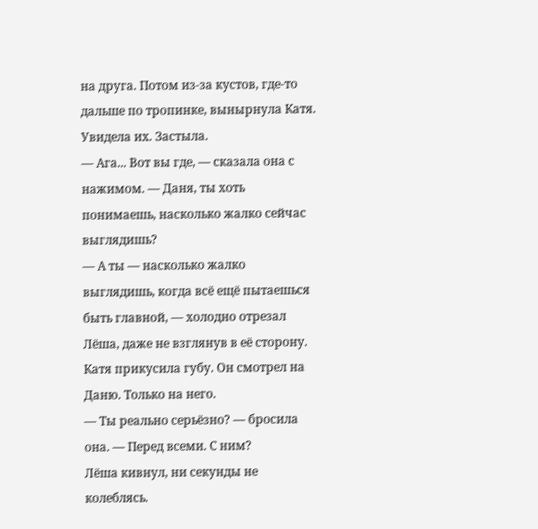на друга. Потом из-за кустов, где-то дальше по тропинке, вынырнула Катя. Увидела их. Застыла.
— Ага... Вот вы где, — сказала она с нажимом. — Даня, ты хоть понимаешь, насколько жалко сейчас выглядишь?
— А ты — насколько жалко выглядишь, когда всё ещё пытаешься быть главной, — холодно отрезал Лёша, даже не взглянув в её сторону.
Катя прикусила губу. Он смотрел на Даню. Только на него.
— Ты реально серьёзно? — бросила она. — Перед всеми. С ним?
Лёша кивнул, ни секунды не колеблясь.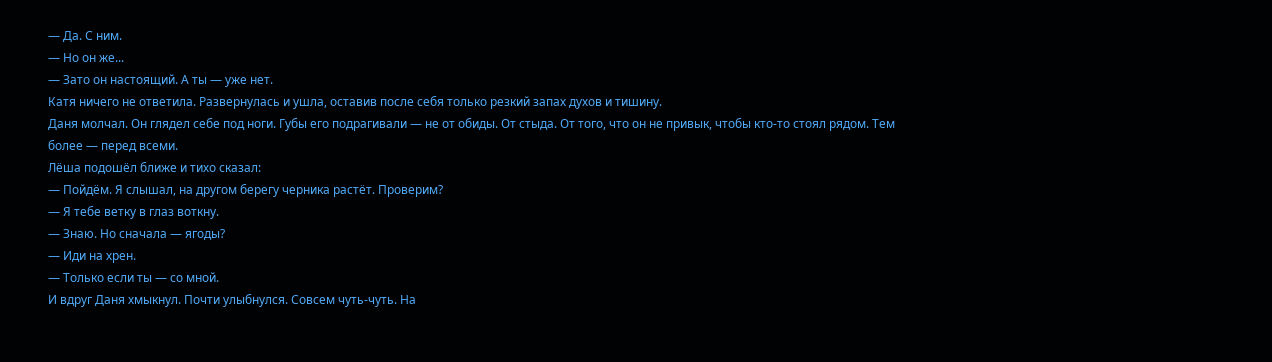— Да. С ним.
— Но он же...
— Зато он настоящий. А ты — уже нет.
Катя ничего не ответила. Развернулась и ушла, оставив после себя только резкий запах духов и тишину.
Даня молчал. Он глядел себе под ноги. Губы его подрагивали — не от обиды. От стыда. От того, что он не привык, чтобы кто-то стоял рядом. Тем более — перед всеми.
Лёша подошёл ближе и тихо сказал:
— Пойдём. Я слышал, на другом берегу черника растёт. Проверим?
— Я тебе ветку в глаз воткну.
— Знаю. Но сначала — ягоды?
— Иди на хрен.
— Только если ты — со мной.
И вдруг Даня хмыкнул. Почти улыбнулся. Совсем чуть-чуть. На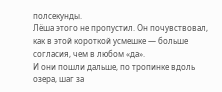полсекунды.
Лёша этого не пропустил. Он почувствовал, как в этой короткой усмешке — больше согласия, чем в любом «да».
И они пошли дальше, по тропинке вдоль озера, шаг за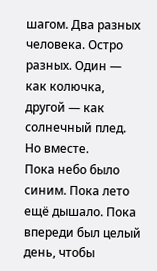шагом. Два разных человека. Остро разных. Один — как колючка, другой — как солнечный плед. Но вместе.
Пока небо было синим. Пока лето ещё дышало. Пока впереди был целый день, чтобы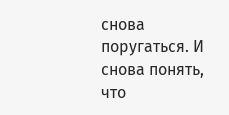снова поругаться. И снова понять, что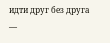идти друг без друга —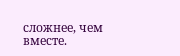сложнее, чем вместе.